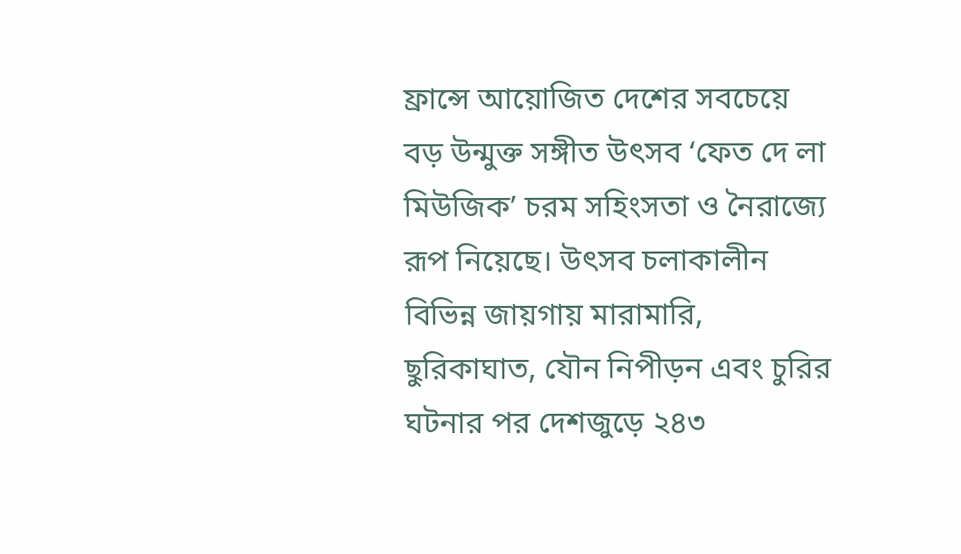ফ্রান্সে আয়োজিত দেশের সবচেয়ে বড় উন্মুক্ত সঙ্গীত উৎসব ‘ফেত দে লা মিউজিক’ চরম সহিংসতা ও নৈরাজ্যে রূপ নিয়েছে। উৎসব চলাকালীন বিভিন্ন জায়গায় মারামারি, ছুরিকাঘাত, যৌন নিপীড়ন এবং চুরির ঘটনার পর দেশজুড়ে ২৪৩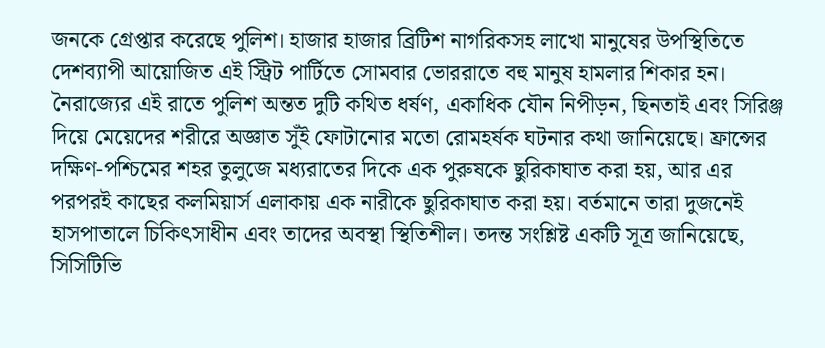জনকে গ্রেপ্তার করেছে পুলিশ। হাজার হাজার ব্রিটিশ নাগরিকসহ লাখো মানুষের উপস্থিতিতে দেশব্যাপী আয়োজিত এই স্ট্রিট পার্টিতে সোমবার ভোররাতে বহু মানুষ হামলার শিকার হন।
নৈরাজ্যের এই রাতে পুলিশ অন্তত দুটি কথিত ধর্ষণ, একাধিক যৌন নিপীড়ন, ছিনতাই এবং সিরিঞ্জ দিয়ে মেয়েদের শরীরে অজ্ঞাত সুঁই ফোটানোর মতো রোমহর্ষক ঘটনার কথা জানিয়েছে। ফ্রান্সের দক্ষিণ-পশ্চিমের শহর তুলুজে মধ্যরাতের দিকে এক পুরুষকে ছুরিকাঘাত করা হয়, আর এর পরপরই কাছের কলমিয়ার্স এলাকায় এক নারীকে ছুরিকাঘাত করা হয়। বর্তমানে তারা দুজনেই হাসপাতালে চিকিৎসাধীন এবং তাদের অবস্থা স্থিতিশীল। তদন্ত সংশ্লিষ্ট একটি সূত্র জানিয়েছে, সিসিটিভি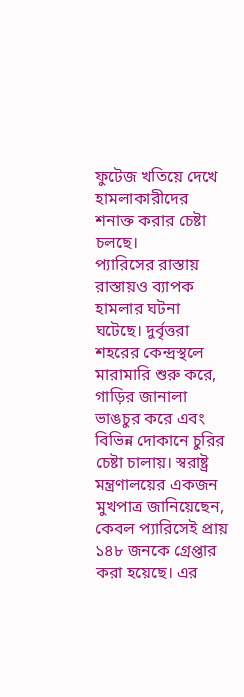ফুটেজ খতিয়ে দেখে হামলাকারীদের শনাক্ত করার চেষ্টা চলছে।
প্যারিসের রাস্তায় রাস্তায়ও ব্যাপক হামলার ঘটনা ঘটেছে। দুর্বৃত্তরা শহরের কেন্দ্রস্থলে মারামারি শুরু করে, গাড়ির জানালা ভাঙচুর করে এবং বিভিন্ন দোকানে চুরির চেষ্টা চালায়। স্বরাষ্ট্র মন্ত্রণালয়ের একজন মুখপাত্র জানিয়েছেন, কেবল প্যারিসেই প্রায় ১৪৮ জনকে গ্রেপ্তার করা হয়েছে। এর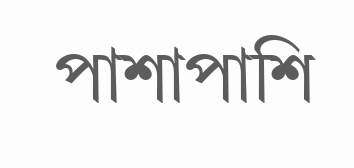পাশাপাশি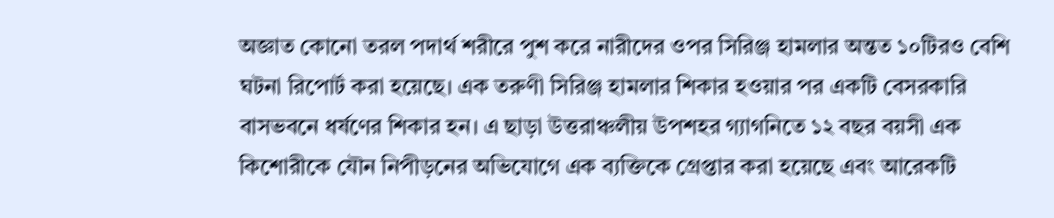অজ্ঞাত কোনো তরল পদার্থ শরীরে পুশ করে নারীদের ওপর সিরিঞ্জ হামলার অন্তত ১০টিরও বেশি ঘটনা রিপোর্ট করা হয়েছে। এক তরুণী সিরিঞ্জ হামলার শিকার হওয়ার পর একটি বেসরকারি বাসভবনে ধর্ষণের শিকার হন। এ ছাড়া উত্তরাঞ্চলীয় উপশহর গ্যাগনিতে ১২ বছর বয়সী এক কিশোরীকে যৌন নিপীড়নের অভিযোগে এক ব্যক্তিকে গ্রেপ্তার করা হয়েছে এবং আরেকটি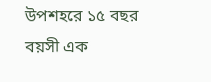উপশহরে ১৫ বছর বয়সী এক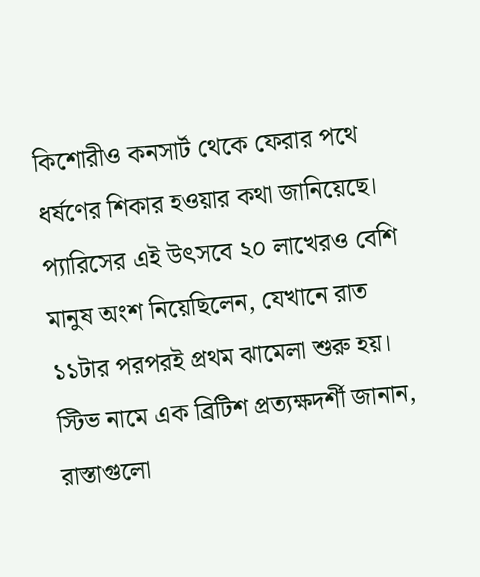কিশোরীও কনসার্ট থেকে ফেরার পথে ধর্ষণের শিকার হওয়ার কথা জানিয়েছে।
প্যারিসের এই উৎসবে ২০ লাখেরও বেশি মানুষ অংশ নিয়েছিলেন, যেখানে রাত ১১টার পরপরই প্রথম ঝামেলা শুরু হয়। স্টিভ নামে এক ব্রিটিশ প্রত্যক্ষদর্শী জানান, রাস্তাগুলো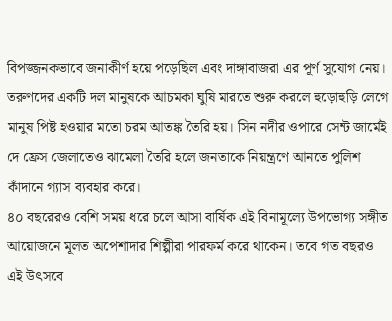বিপজ্জনকভাবে জনাকীর্ণ হয়ে পড়েছিল এবং দাঙ্গাবাজরা এর পূর্ণ সুযোগ নেয়। তরুণদের একটি দল মানুষকে আচমকা ঘুষি মারতে শুরু করলে হুড়োহুড়ি লেগে মানুষ পিষ্ট হওয়ার মতো চরম আতঙ্ক তৈরি হয়। সিন নদীর ওপারে সেন্ট জার্মেই দে ফ্রেস জেলাতেও ঝামেলা তৈরি হলে জনতাকে নিয়ন্ত্রণে আনতে পুলিশ কাঁদানে গ্যাস ব্যবহার করে।
৪০ বছরেরও বেশি সময় ধরে চলে আসা বার্ষিক এই বিনামূল্যে উপভোগ্য সঙ্গীত আয়োজনে মূলত অপেশাদার শিল্পীরা পারফর্ম করে থাকেন। তবে গত বছরও এই উৎসবে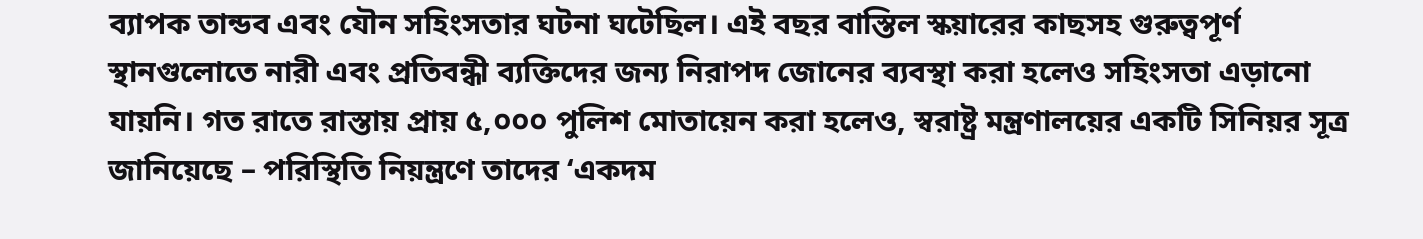ব্যাপক তান্ডব এবং যৌন সহিংসতার ঘটনা ঘটেছিল। এই বছর বাস্তিল স্কয়ারের কাছসহ গুরুত্বপূর্ণ স্থানগুলোতে নারী এবং প্রতিবন্ধী ব্যক্তিদের জন্য নিরাপদ জোনের ব্যবস্থা করা হলেও সহিংসতা এড়ানো যায়নি। গত রাতে রাস্তায় প্রায় ৫,০০০ পুলিশ মোতায়েন করা হলেও, স্বরাষ্ট্র মন্ত্রণালয়ের একটি সিনিয়র সূত্র জানিয়েছে – পরিস্থিতি নিয়ন্ত্রণে তাদের ‘একদম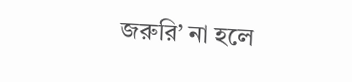জরুরি’ না হলে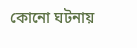কোনো ঘটনায়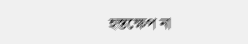হস্তক্ষেপ না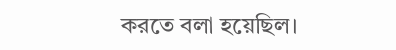করতে বলা হয়েছিল।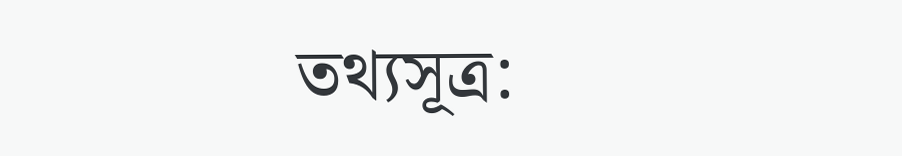তথ্যসূত্র: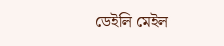ডেইলি মেইল